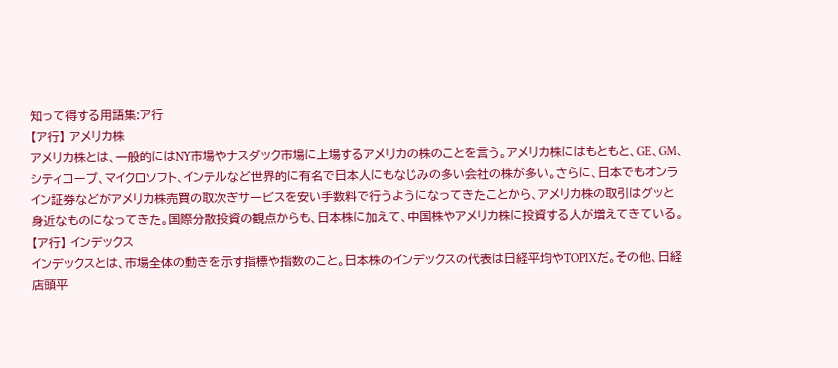知って得する用語集:ア行
【ア行】 アメリカ株
アメリカ株とは、一般的にはNY市場やナスダック市場に上場するアメリカの株のことを言う。アメリカ株にはもともと、GE、GM、シティコープ、マイクロソフト、インテルなど世界的に有名で日本人にもなじみの多い会社の株が多い。さらに、日本でもオンライン証券などがアメリカ株売買の取次ぎサービスを安い手数料で行うようになってきたことから、アメリカ株の取引はグッと身近なものになってきた。国際分散投資の観点からも、日本株に加えて、中国株やアメリカ株に投資する人が増えてきている。
【ア行】 インデックス
インデックスとは、市場全体の動きを示す指標や指数のこと。日本株のインデックスの代表は日経平均やTOPIXだ。その他、日経店頭平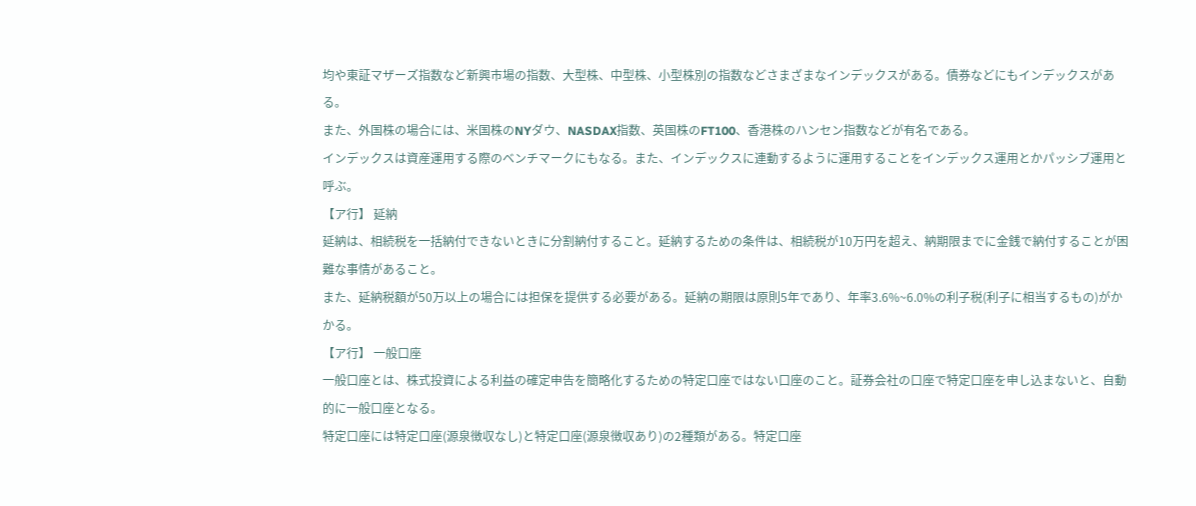均や東証マザーズ指数など新興市場の指数、大型株、中型株、小型株別の指数などさまざまなインデックスがある。債券などにもインデックスがある。
また、外国株の場合には、米国株のNYダウ、NASDAX指数、英国株のFT100、香港株のハンセン指数などが有名である。
インデックスは資産運用する際のベンチマークにもなる。また、インデックスに連動するように運用することをインデックス運用とかパッシブ運用と呼ぶ。
【ア行】 延納
延納は、相続税を一括納付できないときに分割納付すること。延納するための条件は、相続税が10万円を超え、納期限までに金銭で納付することが困難な事情があること。
また、延納税額が50万以上の場合には担保を提供する必要がある。延納の期限は原則5年であり、年率3.6%~6.0%の利子税(利子に相当するもの)がかかる。
【ア行】 一般口座
一般口座とは、株式投資による利益の確定申告を簡略化するための特定口座ではない口座のこと。証券会社の口座で特定口座を申し込まないと、自動的に一般口座となる。
特定口座には特定口座(源泉徴収なし)と特定口座(源泉徴収あり)の2種類がある。特定口座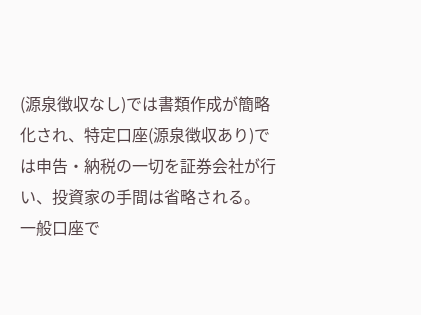(源泉徴収なし)では書類作成が簡略化され、特定口座(源泉徴収あり)では申告・納税の一切を証券会社が行い、投資家の手間は省略される。
一般口座で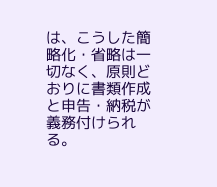は、こうした簡略化・省略は一切なく、原則どおりに書類作成と申告・納税が義務付けられる。